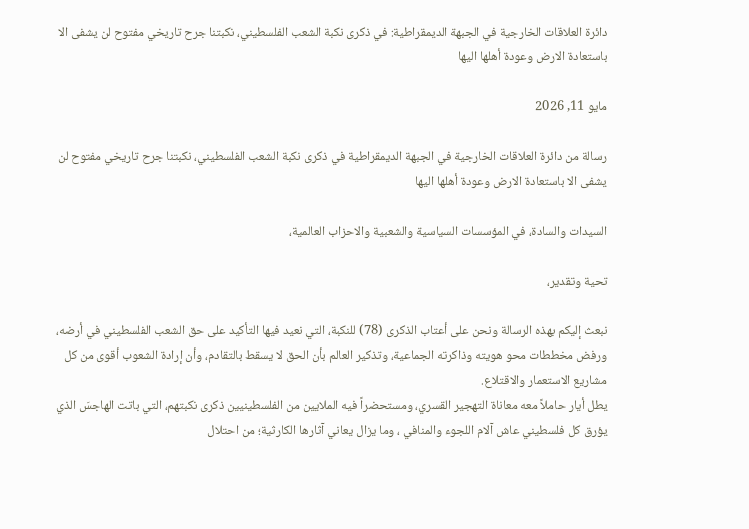دائرة العلاقات الخارجية في الجبهة الديمقراطية: في ذكرى نكبة الشعب الفلسطيني، نكبتنا جرح تاريخي مفتوح لن يشفى الا باستعادة الارض وعودة أهلها اليها

مايو 11, 2026

رسالة من دائرة العلاقات الخارجية في الجبهة الديمقراطية في ذكرى نكبة الشعب الفلسطيني، نكبتنا جرح تاريخي مفتوح لن يشفى الا باستعادة الارض وعودة أهلها اليها

السيدات والسادة، في المؤسسات السياسية والشعبية والاحزاب العالمية،

تحية وتقدير،

نبعث إليكم بهذه الرسالة ونحن على أعتاب الذكرى (78) للنكبة، التي نعيد فيها التأكيد على حق الشعب الفلسطيني في أرضه، ورفض مخططات محو هويته وذاكرته الجماعية، وتذكير العالم بأن الحق لا يسقط بالتقادم، وأن إرادة الشعوب أقوى من كل مشاريع الاستعمار والاقتلاع.
يطل أيار حاملاً معه معاناة التهجير القسري، ومستحضراً فيه الملايين من الفلسطينيين ذكرى نكبتهم، التي باتت الهاجسَ الذي يؤرق كل فلسطيني عاش آلام اللجوء والمنافي ، وما يزال يعاني آثارها الكارثية؛ من احتلال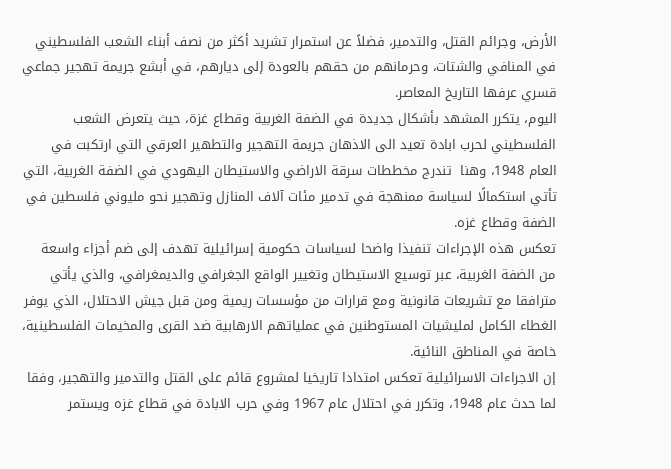الأرض، وجرائم القتل، والتدمير، فضلاً عن استمرار تشريد أكثر من نصف أبناء الشعب الفلسطيني في المنافي والشتات، وحرمانهم من حقهم بالعودة إلى ديارهم، في أبشع جريمة تهجير جماعي قسري عرفها التاريخ المعاصر.
اليوم، يتكرر المشهد بأشكال جديدة في الضفة الغربية وقطاع غزة، حيث يتعرض الشعب الفلسطيني لحرب ابادة تعيد الى الاذهان جريمة التهجير والتطهير العرقي التي ارتكبت في العام 1948، وهنا  تندرج مخططات سرقة الاراضي والاستيطان اليهودي في الضفة الغربية، التي تأتي استكمالًا لسياسة ممنهجة في تدمير مئات آلاف المنازل وتهجير نحو مليوني فلسطين في الضفة وقطاع غزه.
تعكس هذه الإجراءات تنفيذا واضحا لسياسات حكومية إسرائيلية تهدف إلى ضم أجزاء واسعة من الضفة الغربية، عبر توسيع الاستيطان وتغيير الواقع الجغرافي والديمغرافي، والذي يأتي مترافقا مع تشريعات قانونية ومع قرارات من مؤسسات ريمية ومن قبل جيش الاحتلال، الذي يوفر الغطاء الكامل لمليشيات المستوطنين في عملياتهم الارهابية ضد القرى والمخيمات الفلسطينية، خاصة في المناطق النائية.
إن الاجراءات الاسرائيلية تعكس امتدادا تاريخيا لمشروع قائم على القتل والتدمير والتهجير، وفقا لما حدث عام 1948، وتكرر في احتلال عام 1967 وفي حرب الابادة في قطاع غزه ويستمر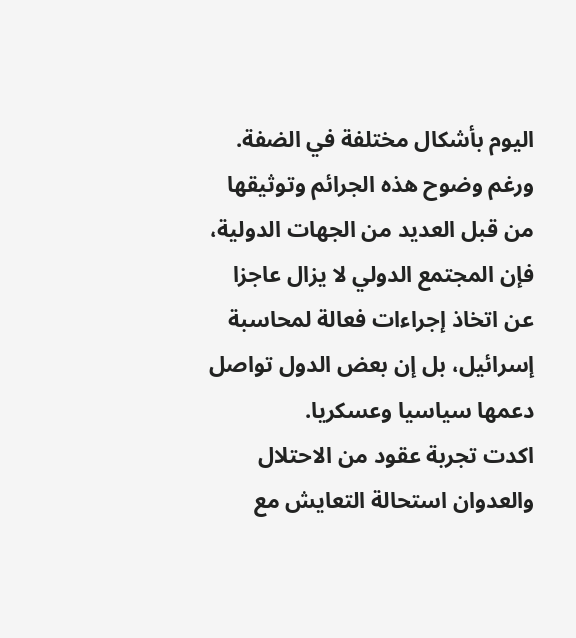اليوم بأشكال مختلفة في الضفة. ورغم وضوح هذه الجرائم وتوثيقها من قبل العديد من الجهات الدولية، فإن المجتمع الدولي لا يزال عاجزا عن اتخاذ إجراءات فعالة لمحاسبة إسرائيل، بل إن بعض الدول تواصل دعمها سياسيا وعسكريا.
اكدت تجربة عقود من الاحتلال والعدوان استحالة التعايش مع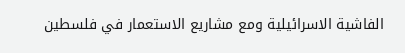الفاشية الاسرائيلية ومع مشاريع الاستعمار في فلسطين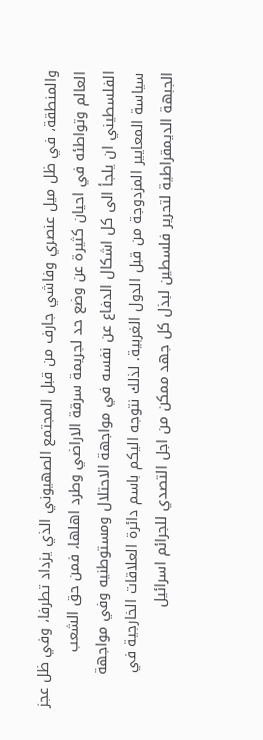والمنطقة، في ظل ميل عنصري وفاشي جارف من قبل المجتمع الصهيوني الذي يزداد تطرفا، وفي ظل عجز العالم وتواطئه في احيان كثيرة عن وضع حد لجريمة سرقة الاراضي وطرد اهلها، فمن حق الشعب الفلسطيني ان يلجأ الى كل اشكال الدفاع عن نفسه في مواجهة الاحتلال ومستوطنيه وفي مواجهة سياسة المعايير المزدوجة من قبل الدول الغربية. لذلك نتوجه اليكم باسم دائرة العلاقات الخارجية في الجبهة الديمقراطية لتحرير فلسطين لبذل كل جهد ممكن من اجل التصدي للجرائم اسرائيل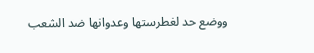ووضع حد لغطرستها وعدوانها ضد الشعب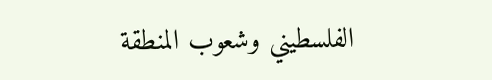الفلسطيني وشعوب المنطقة